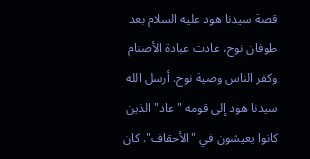قصة سيدنا هود عليه السلام بعد طوفان نوح، عادت عبادة الأصنام وكفر الناس وصية نوح. أرسل الله سيدنا هود إلى قومه "عاد" الذين كانوا يعيشون في "الأحقاف". كان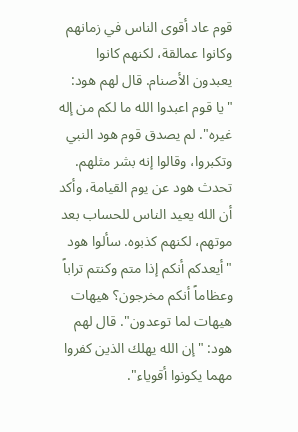قوم عاد أقوى الناس في زمانهم وكانوا عمالقة، لكنهم كانوا يعبدون الأصنام. قال لهم هود: "يا قوم اعبدوا الله ما لكم من إله غيره". لم يصدق قوم هود النبي وتكبروا، وقالوا إنه بشر مثلهم. تحدث هود عن يوم القيامة، وأكد أن الله يعيد الناس للحساب بعد موتهم، لكنهم كذبوه. سألوا هود "أيعدكم أنكم إذا متم وكنتم تراباً وعظاماً أنكم مخرجون؟ هيهات هيهات لما توعدون". قال لهم هود: "إن الله يهلك الذين كفروا مهما يكونوا أقوياء".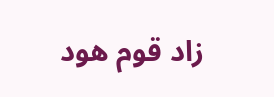زاد قوم هود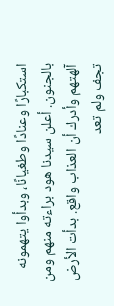استكبارًا وعنادًا وطغيانًا، وبدأوا يتهمونه بالجنون. أعلن سيدنا هود براءته منهم ومن آلهتهم وأدرك أن العذاب واقع. بدأت الأرض تجف ولم تعد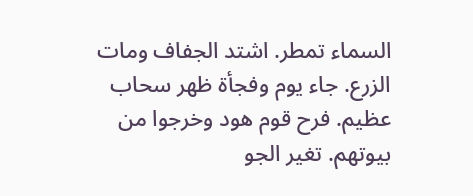السماء تمطر. اشتد الجفاف ومات الزرع. جاء يوم وفجأة ظهر سحاب عظيم. فرح قوم هود وخرجوا من بيوتهم. تغير الجو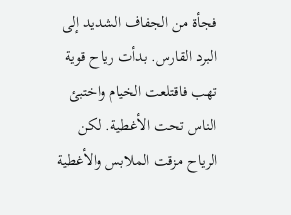فجأة من الجفاف الشديد إلى البرد القارس. بدأت رياح قوية تهب فاقتلعت الخيام واختبئ الناس تحت الأغطية. لكن الرياح مزقت الملابس والأغطية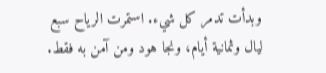وبدأت تدمر كل شيء. استمرت الرياح سبع ليال وثمانية أيام، ونجا هود ومن آمن به فقط.